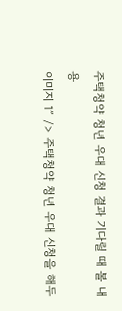주택청약 청년 우대 신청 결과 기다릴 때 볼 내용
이미지 1″ /> 주택청약 청년 우대 신청을 해두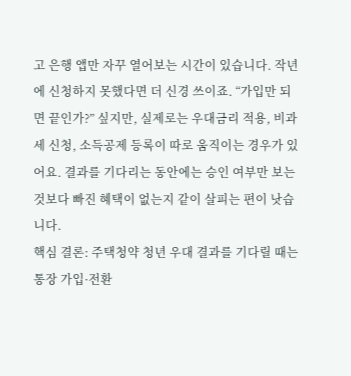고 은행 앱만 자꾸 열어보는 시간이 있습니다. 작년에 신청하지 못했다면 더 신경 쓰이죠. “가입만 되면 끝인가?” 싶지만, 실제로는 우대금리 적용, 비과세 신청, 소득공제 등록이 따로 움직이는 경우가 있어요. 결과를 기다리는 동안에는 승인 여부만 보는 것보다 빠진 혜택이 없는지 같이 살피는 편이 낫습니다.
핵심 결론: 주택청약 청년 우대 결과를 기다릴 때는 통장 가입·전환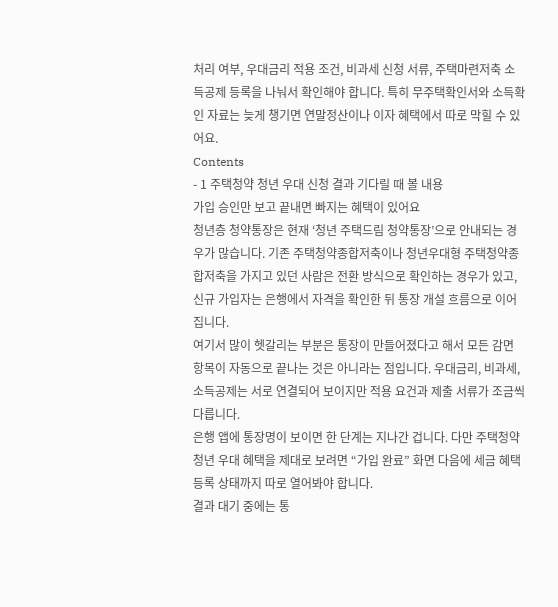처리 여부, 우대금리 적용 조건, 비과세 신청 서류, 주택마련저축 소득공제 등록을 나눠서 확인해야 합니다. 특히 무주택확인서와 소득확인 자료는 늦게 챙기면 연말정산이나 이자 혜택에서 따로 막힐 수 있어요.
Contents
- 1 주택청약 청년 우대 신청 결과 기다릴 때 볼 내용
가입 승인만 보고 끝내면 빠지는 혜택이 있어요
청년층 청약통장은 현재 ‘청년 주택드림 청약통장’으로 안내되는 경우가 많습니다. 기존 주택청약종합저축이나 청년우대형 주택청약종합저축을 가지고 있던 사람은 전환 방식으로 확인하는 경우가 있고, 신규 가입자는 은행에서 자격을 확인한 뒤 통장 개설 흐름으로 이어집니다.
여기서 많이 헷갈리는 부분은 통장이 만들어졌다고 해서 모든 감면 항목이 자동으로 끝나는 것은 아니라는 점입니다. 우대금리, 비과세, 소득공제는 서로 연결되어 보이지만 적용 요건과 제출 서류가 조금씩 다릅니다.
은행 앱에 통장명이 보이면 한 단계는 지나간 겁니다. 다만 주택청약 청년 우대 혜택을 제대로 보려면 “가입 완료” 화면 다음에 세금 혜택 등록 상태까지 따로 열어봐야 합니다.
결과 대기 중에는 통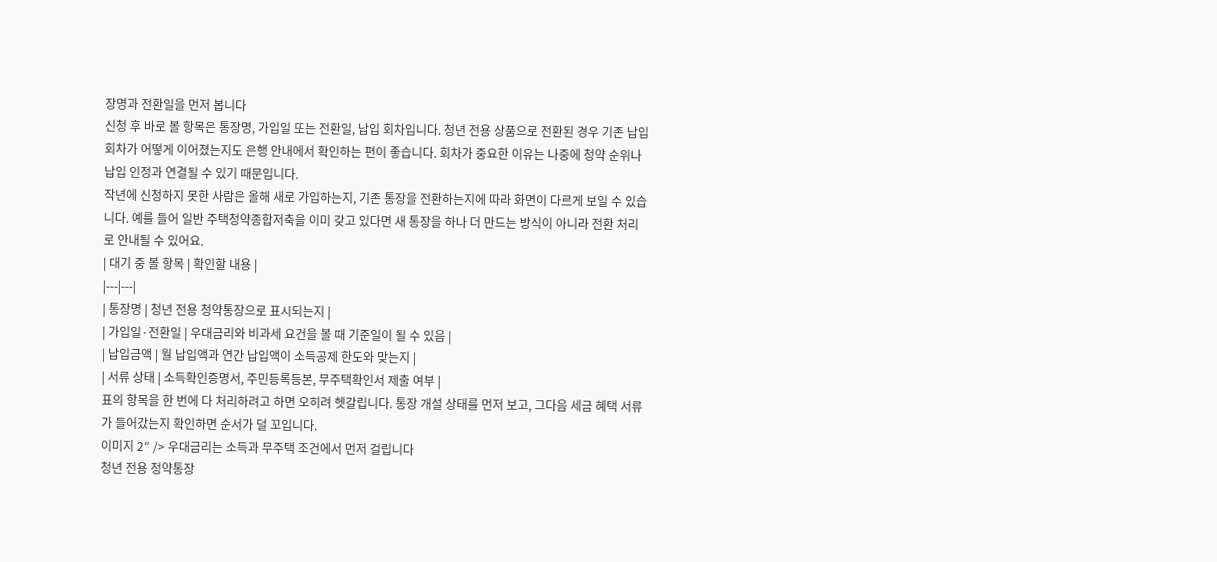장명과 전환일을 먼저 봅니다
신청 후 바로 볼 항목은 통장명, 가입일 또는 전환일, 납입 회차입니다. 청년 전용 상품으로 전환된 경우 기존 납입 회차가 어떻게 이어졌는지도 은행 안내에서 확인하는 편이 좋습니다. 회차가 중요한 이유는 나중에 청약 순위나 납입 인정과 연결될 수 있기 때문입니다.
작년에 신청하지 못한 사람은 올해 새로 가입하는지, 기존 통장을 전환하는지에 따라 화면이 다르게 보일 수 있습니다. 예를 들어 일반 주택청약종합저축을 이미 갖고 있다면 새 통장을 하나 더 만드는 방식이 아니라 전환 처리로 안내될 수 있어요.
| 대기 중 볼 항목 | 확인할 내용 |
|---|---|
| 통장명 | 청년 전용 청약통장으로 표시되는지 |
| 가입일·전환일 | 우대금리와 비과세 요건을 볼 때 기준일이 될 수 있음 |
| 납입금액 | 월 납입액과 연간 납입액이 소득공제 한도와 맞는지 |
| 서류 상태 | 소득확인증명서, 주민등록등본, 무주택확인서 제출 여부 |
표의 항목을 한 번에 다 처리하려고 하면 오히려 헷갈립니다. 통장 개설 상태를 먼저 보고, 그다음 세금 혜택 서류가 들어갔는지 확인하면 순서가 덜 꼬입니다.
이미지 2″ /> 우대금리는 소득과 무주택 조건에서 먼저 걸립니다
청년 전용 청약통장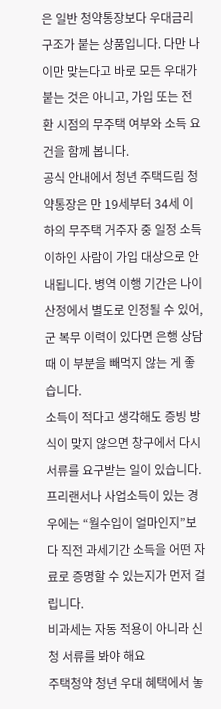은 일반 청약통장보다 우대금리 구조가 붙는 상품입니다. 다만 나이만 맞는다고 바로 모든 우대가 붙는 것은 아니고, 가입 또는 전환 시점의 무주택 여부와 소득 요건을 함께 봅니다.
공식 안내에서 청년 주택드림 청약통장은 만 19세부터 34세 이하의 무주택 거주자 중 일정 소득 이하인 사람이 가입 대상으로 안내됩니다. 병역 이행 기간은 나이 산정에서 별도로 인정될 수 있어, 군 복무 이력이 있다면 은행 상담 때 이 부분을 빼먹지 않는 게 좋습니다.
소득이 적다고 생각해도 증빙 방식이 맞지 않으면 창구에서 다시 서류를 요구받는 일이 있습니다. 프리랜서나 사업소득이 있는 경우에는 “월수입이 얼마인지”보다 직전 과세기간 소득을 어떤 자료로 증명할 수 있는지가 먼저 걸립니다.
비과세는 자동 적용이 아니라 신청 서류를 봐야 해요
주택청약 청년 우대 혜택에서 놓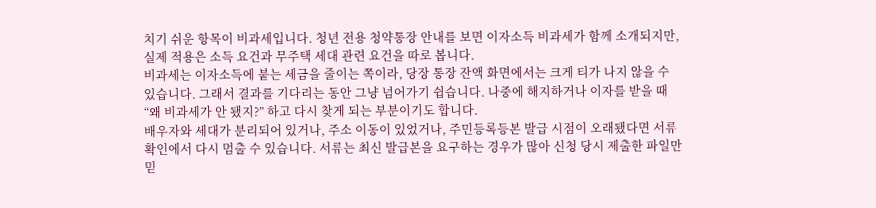치기 쉬운 항목이 비과세입니다. 청년 전용 청약통장 안내를 보면 이자소득 비과세가 함께 소개되지만, 실제 적용은 소득 요건과 무주택 세대 관련 요건을 따로 봅니다.
비과세는 이자소득에 붙는 세금을 줄이는 쪽이라, 당장 통장 잔액 화면에서는 크게 티가 나지 않을 수 있습니다. 그래서 결과를 기다리는 동안 그냥 넘어가기 쉽습니다. 나중에 해지하거나 이자를 받을 때 “왜 비과세가 안 됐지?” 하고 다시 찾게 되는 부분이기도 합니다.
배우자와 세대가 분리되어 있거나, 주소 이동이 있었거나, 주민등록등본 발급 시점이 오래됐다면 서류 확인에서 다시 멈출 수 있습니다. 서류는 최신 발급본을 요구하는 경우가 많아 신청 당시 제출한 파일만 믿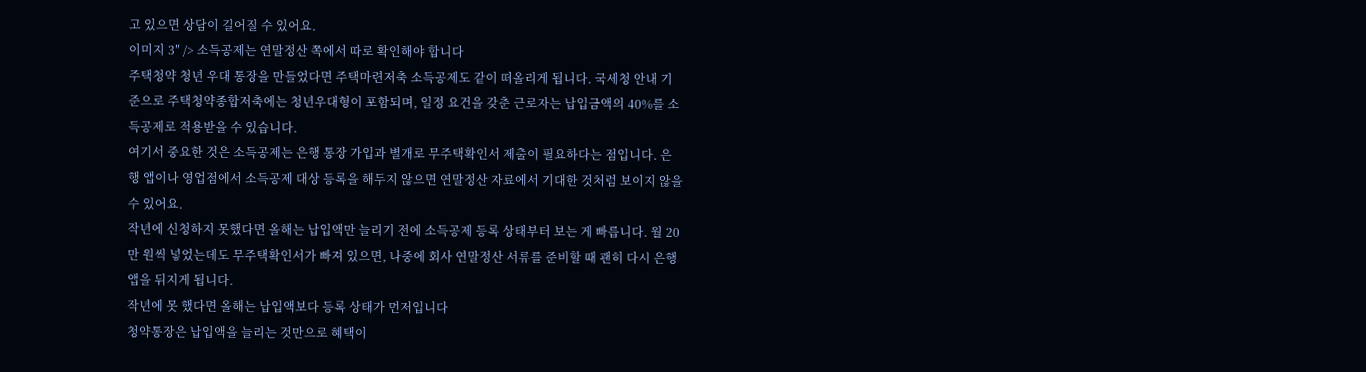고 있으면 상담이 길어질 수 있어요.
이미지 3″ /> 소득공제는 연말정산 쪽에서 따로 확인해야 합니다
주택청약 청년 우대 통장을 만들었다면 주택마련저축 소득공제도 같이 떠올리게 됩니다. 국세청 안내 기준으로 주택청약종합저축에는 청년우대형이 포함되며, 일정 요건을 갖춘 근로자는 납입금액의 40%를 소득공제로 적용받을 수 있습니다.
여기서 중요한 것은 소득공제는 은행 통장 가입과 별개로 무주택확인서 제출이 필요하다는 점입니다. 은행 앱이나 영업점에서 소득공제 대상 등록을 해두지 않으면 연말정산 자료에서 기대한 것처럼 보이지 않을 수 있어요.
작년에 신청하지 못했다면 올해는 납입액만 늘리기 전에 소득공제 등록 상태부터 보는 게 빠릅니다. 월 20만 원씩 넣었는데도 무주택확인서가 빠져 있으면, 나중에 회사 연말정산 서류를 준비할 때 괜히 다시 은행 앱을 뒤지게 됩니다.
작년에 못 했다면 올해는 납입액보다 등록 상태가 먼저입니다
청약통장은 납입액을 늘리는 것만으로 혜택이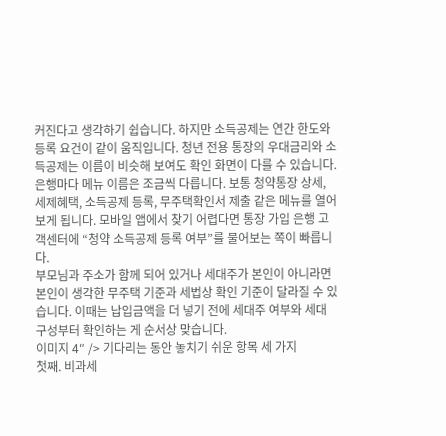커진다고 생각하기 쉽습니다. 하지만 소득공제는 연간 한도와 등록 요건이 같이 움직입니다. 청년 전용 통장의 우대금리와 소득공제는 이름이 비슷해 보여도 확인 화면이 다를 수 있습니다.
은행마다 메뉴 이름은 조금씩 다릅니다. 보통 청약통장 상세, 세제혜택, 소득공제 등록, 무주택확인서 제출 같은 메뉴를 열어보게 됩니다. 모바일 앱에서 찾기 어렵다면 통장 가입 은행 고객센터에 “청약 소득공제 등록 여부”를 물어보는 쪽이 빠릅니다.
부모님과 주소가 함께 되어 있거나 세대주가 본인이 아니라면 본인이 생각한 무주택 기준과 세법상 확인 기준이 달라질 수 있습니다. 이때는 납입금액을 더 넣기 전에 세대주 여부와 세대 구성부터 확인하는 게 순서상 맞습니다.
이미지 4″ /> 기다리는 동안 놓치기 쉬운 항목 세 가지
첫째. 비과세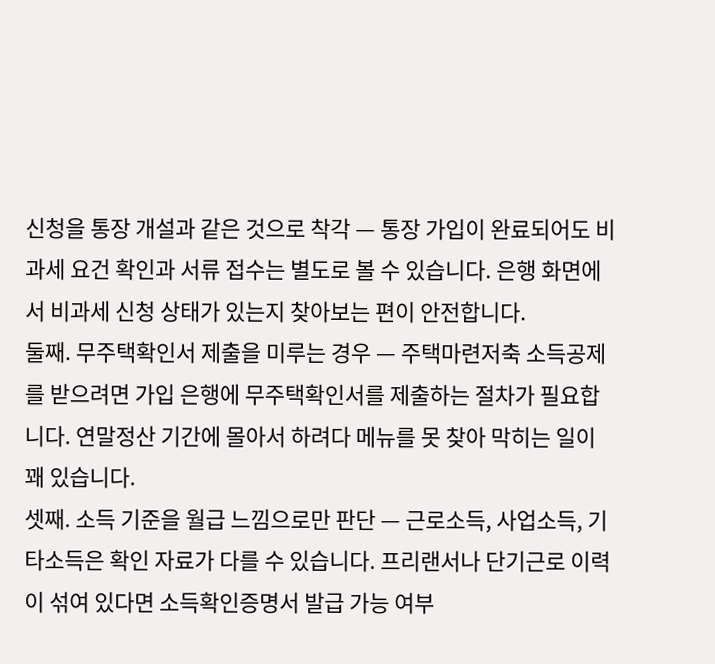신청을 통장 개설과 같은 것으로 착각 — 통장 가입이 완료되어도 비과세 요건 확인과 서류 접수는 별도로 볼 수 있습니다. 은행 화면에서 비과세 신청 상태가 있는지 찾아보는 편이 안전합니다.
둘째. 무주택확인서 제출을 미루는 경우 — 주택마련저축 소득공제를 받으려면 가입 은행에 무주택확인서를 제출하는 절차가 필요합니다. 연말정산 기간에 몰아서 하려다 메뉴를 못 찾아 막히는 일이 꽤 있습니다.
셋째. 소득 기준을 월급 느낌으로만 판단 — 근로소득, 사업소득, 기타소득은 확인 자료가 다를 수 있습니다. 프리랜서나 단기근로 이력이 섞여 있다면 소득확인증명서 발급 가능 여부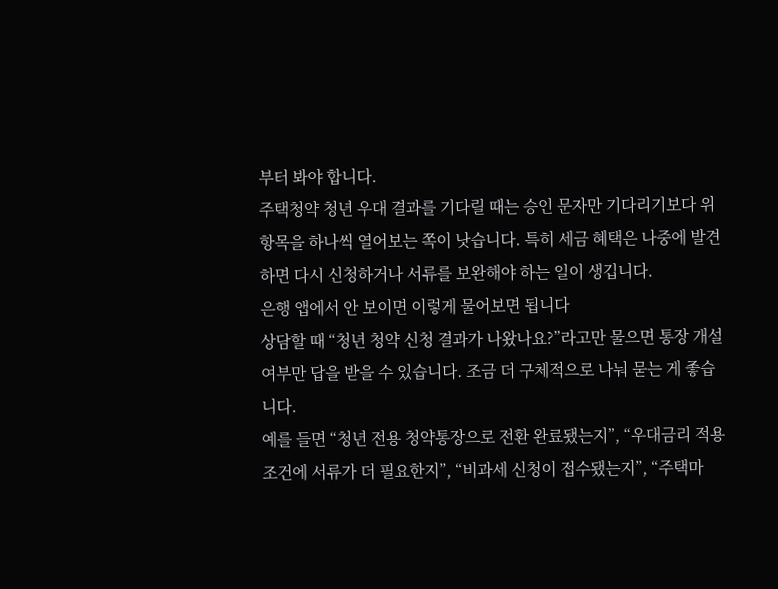부터 봐야 합니다.
주택청약 청년 우대 결과를 기다릴 때는 승인 문자만 기다리기보다 위 항목을 하나씩 열어보는 쪽이 낫습니다. 특히 세금 혜택은 나중에 발견하면 다시 신청하거나 서류를 보완해야 하는 일이 생깁니다.
은행 앱에서 안 보이면 이렇게 물어보면 됩니다
상담할 때 “청년 청약 신청 결과가 나왔나요?”라고만 물으면 통장 개설 여부만 답을 받을 수 있습니다. 조금 더 구체적으로 나눠 묻는 게 좋습니다.
예를 들면 “청년 전용 청약통장으로 전환 완료됐는지”, “우대금리 적용 조건에 서류가 더 필요한지”, “비과세 신청이 접수됐는지”, “주택마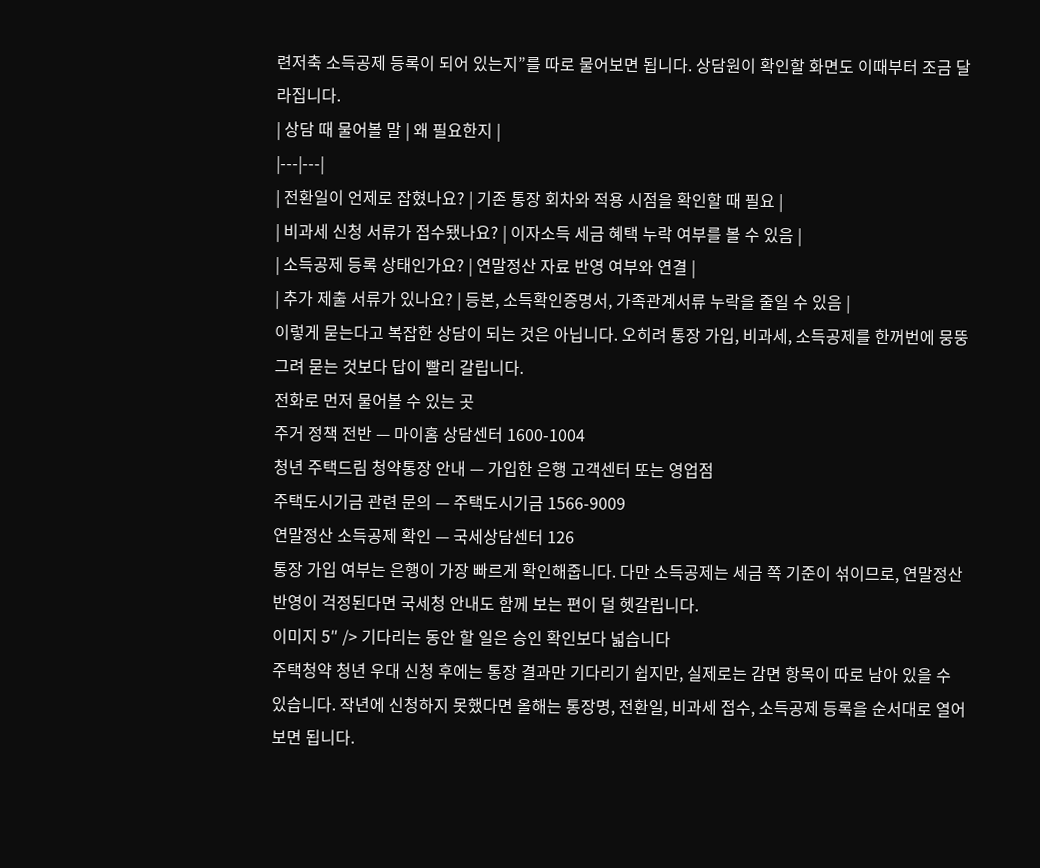련저축 소득공제 등록이 되어 있는지”를 따로 물어보면 됩니다. 상담원이 확인할 화면도 이때부터 조금 달라집니다.
| 상담 때 물어볼 말 | 왜 필요한지 |
|---|---|
| 전환일이 언제로 잡혔나요? | 기존 통장 회차와 적용 시점을 확인할 때 필요 |
| 비과세 신청 서류가 접수됐나요? | 이자소득 세금 혜택 누락 여부를 볼 수 있음 |
| 소득공제 등록 상태인가요? | 연말정산 자료 반영 여부와 연결 |
| 추가 제출 서류가 있나요? | 등본, 소득확인증명서, 가족관계서류 누락을 줄일 수 있음 |
이렇게 묻는다고 복잡한 상담이 되는 것은 아닙니다. 오히려 통장 가입, 비과세, 소득공제를 한꺼번에 뭉뚱그려 묻는 것보다 답이 빨리 갈립니다.
전화로 먼저 물어볼 수 있는 곳
주거 정책 전반 — 마이홈 상담센터 1600-1004
청년 주택드림 청약통장 안내 — 가입한 은행 고객센터 또는 영업점
주택도시기금 관련 문의 — 주택도시기금 1566-9009
연말정산 소득공제 확인 — 국세상담센터 126
통장 가입 여부는 은행이 가장 빠르게 확인해줍니다. 다만 소득공제는 세금 쪽 기준이 섞이므로, 연말정산 반영이 걱정된다면 국세청 안내도 함께 보는 편이 덜 헷갈립니다.
이미지 5″ /> 기다리는 동안 할 일은 승인 확인보다 넓습니다
주택청약 청년 우대 신청 후에는 통장 결과만 기다리기 쉽지만, 실제로는 감면 항목이 따로 남아 있을 수 있습니다. 작년에 신청하지 못했다면 올해는 통장명, 전환일, 비과세 접수, 소득공제 등록을 순서대로 열어보면 됩니다.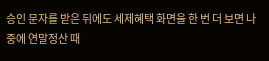승인 문자를 받은 뒤에도 세제혜택 화면을 한 번 더 보면 나중에 연말정산 때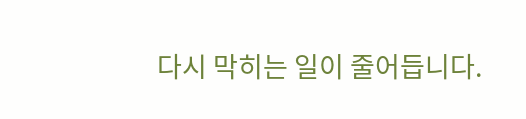다시 막히는 일이 줄어듭니다.